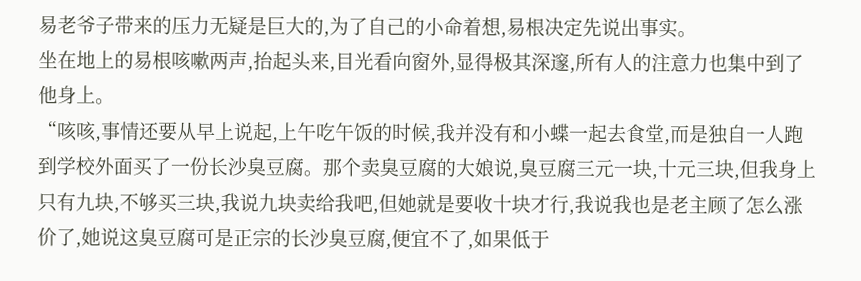易老爷子带来的压力无疑是巨大的,为了自己的小命着想,易根决定先说出事实。
坐在地上的易根咳嗽两声,抬起头来,目光看向窗外,显得极其深邃,所有人的注意力也集中到了他身上。
“咳咳,事情还要从早上说起,上午吃午饭的时候,我并没有和小蝶一起去食堂,而是独自一人跑到学校外面买了一份长沙臭豆腐。那个卖臭豆腐的大娘说,臭豆腐三元一块,十元三块,但我身上只有九块,不够买三块,我说九块卖给我吧,但她就是要收十块才行,我说我也是老主顾了怎么涨价了,她说这臭豆腐可是正宗的长沙臭豆腐,便宜不了,如果低于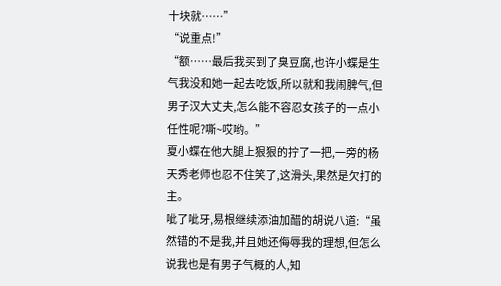十块就……”
“说重点!”
“额……最后我买到了臭豆腐,也许小蝶是生气我没和她一起去吃饭,所以就和我闹脾气,但男子汉大丈夫,怎么能不容忍女孩子的一点小任性呢?嘶~哎哟。”
夏小蝶在他大腿上狠狠的拧了一把,一旁的杨天秀老师也忍不住笑了,这滑头,果然是欠打的主。
呲了呲牙,易根继续添油加醋的胡说八道:“虽然错的不是我,并且她还侮辱我的理想,但怎么说我也是有男子气概的人,知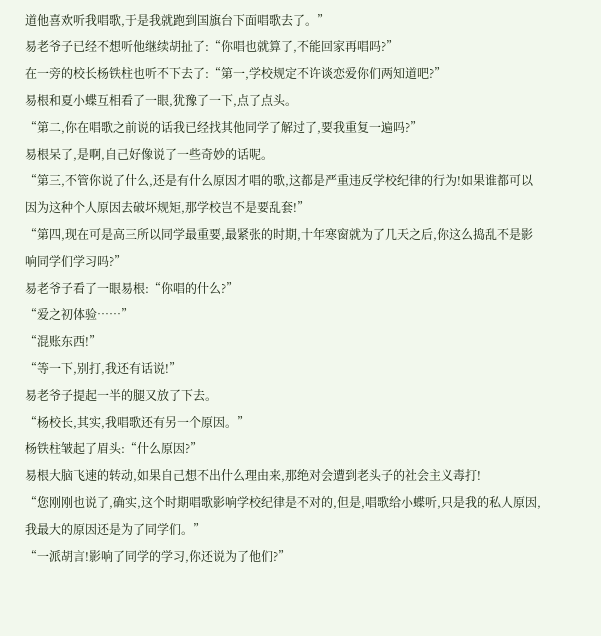道他喜欢听我唱歌,于是我就跑到国旗台下面唱歌去了。”
易老爷子已经不想听他继续胡扯了:“你唱也就算了,不能回家再唱吗?”
在一旁的校长杨铁柱也听不下去了:“第一,学校规定不许谈恋爱你们两知道吧?”
易根和夏小蝶互相看了一眼,犹豫了一下,点了点头。
“第二,你在唱歌之前说的话我已经找其他同学了解过了,要我重复一遍吗?”
易根呆了,是啊,自己好像说了一些奇妙的话呢。
“第三,不管你说了什么,还是有什么原因才唱的歌,这都是严重违反学校纪律的行为!如果谁都可以因为这种个人原因去破坏规矩,那学校岂不是要乱套!”
“第四,现在可是高三所以同学最重要,最紧张的时期,十年寒窗就为了几天之后,你这么捣乱不是影响同学们学习吗?”
易老爷子看了一眼易根:“你唱的什么?”
“爱之初体验……”
“混账东西!”
“等一下,别打,我还有话说!”
易老爷子提起一半的腿又放了下去。
“杨校长,其实,我唱歌还有另一个原因。”
杨铁柱皱起了眉头:“什么原因?”
易根大脑飞速的转动,如果自己想不出什么理由来,那绝对会遭到老头子的社会主义毒打!
“您刚刚也说了,确实,这个时期唱歌影响学校纪律是不对的,但是,唱歌给小蝶听,只是我的私人原因,我最大的原因还是为了同学们。”
“一派胡言!影响了同学的学习,你还说为了他们?”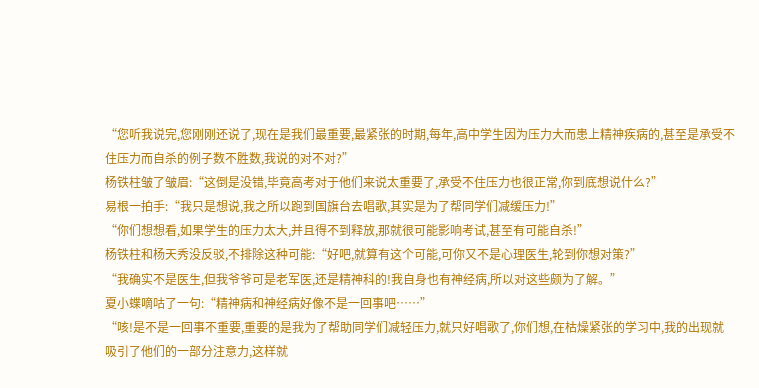“您听我说完,您刚刚还说了,现在是我们最重要,最紧张的时期,每年,高中学生因为压力大而患上精神疾病的,甚至是承受不住压力而自杀的例子数不胜数,我说的对不对?”
杨铁柱皱了皱眉:“这倒是没错,毕竟高考对于他们来说太重要了,承受不住压力也很正常,你到底想说什么?”
易根一拍手:“我只是想说,我之所以跑到国旗台去唱歌,其实是为了帮同学们减缓压力!”
“你们想想看,如果学生的压力太大,并且得不到释放,那就很可能影响考试,甚至有可能自杀!”
杨铁柱和杨天秀没反驳,不排除这种可能:“好吧,就算有这个可能,可你又不是心理医生,轮到你想对策?”
“我确实不是医生,但我爷爷可是老军医,还是精神科的!我自身也有神经病,所以对这些颇为了解。”
夏小蝶嘀咕了一句:“精神病和神经病好像不是一回事吧……”
“咳!是不是一回事不重要,重要的是我为了帮助同学们减轻压力,就只好唱歌了,你们想,在枯燥紧张的学习中,我的出现就吸引了他们的一部分注意力,这样就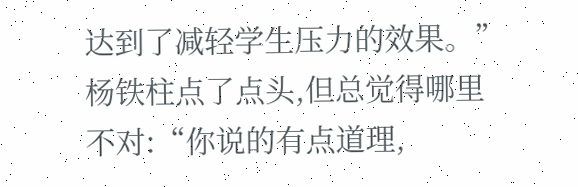达到了减轻学生压力的效果。”
杨铁柱点了点头,但总觉得哪里不对:“你说的有点道理,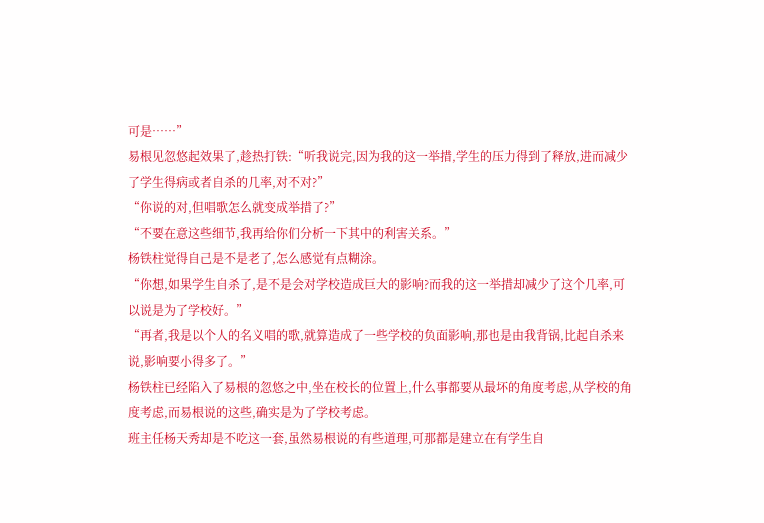可是……”
易根见忽悠起效果了,趁热打铁:“听我说完,因为我的这一举措,学生的压力得到了释放,进而减少了学生得病或者自杀的几率,对不对?”
“你说的对,但唱歌怎么就变成举措了?”
“不要在意这些细节,我再给你们分析一下其中的利害关系。”
杨铁柱觉得自己是不是老了,怎么感觉有点糊涂。
“你想,如果学生自杀了,是不是会对学校造成巨大的影响?而我的这一举措却减少了这个几率,可以说是为了学校好。”
“再者,我是以个人的名义唱的歌,就算造成了一些学校的负面影响,那也是由我背锅,比起自杀来说,影响要小得多了。”
杨铁柱已经陷入了易根的忽悠之中,坐在校长的位置上,什么事都要从最坏的角度考虑,从学校的角度考虑,而易根说的这些,确实是为了学校考虑。
班主任杨天秀却是不吃这一套,虽然易根说的有些道理,可那都是建立在有学生自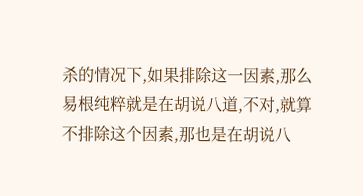杀的情况下,如果排除这一因素,那么易根纯粹就是在胡说八道,不对,就算不排除这个因素,那也是在胡说八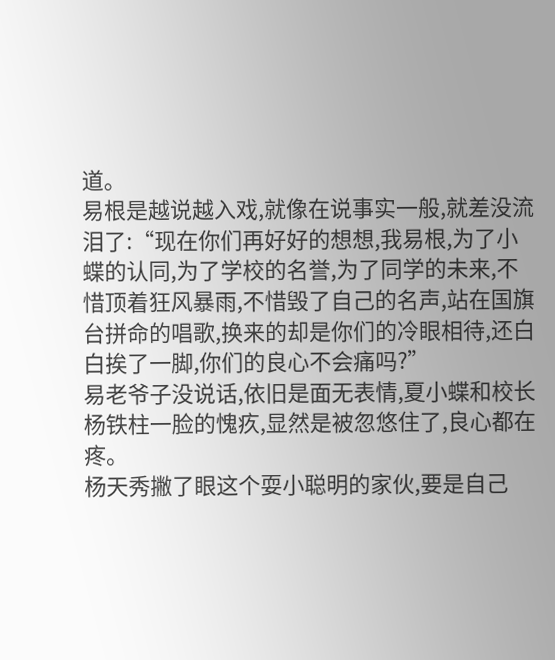道。
易根是越说越入戏,就像在说事实一般,就差没流泪了:“现在你们再好好的想想,我易根,为了小蝶的认同,为了学校的名誉,为了同学的未来,不惜顶着狂风暴雨,不惜毁了自己的名声,站在国旗台拼命的唱歌,换来的却是你们的冷眼相待,还白白挨了一脚,你们的良心不会痛吗?”
易老爷子没说话,依旧是面无表情,夏小蝶和校长杨铁柱一脸的愧疚,显然是被忽悠住了,良心都在疼。
杨天秀撇了眼这个耍小聪明的家伙,要是自己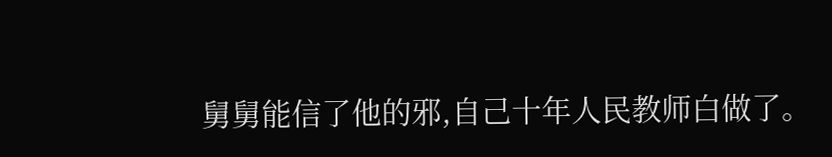舅舅能信了他的邪,自己十年人民教师白做了。